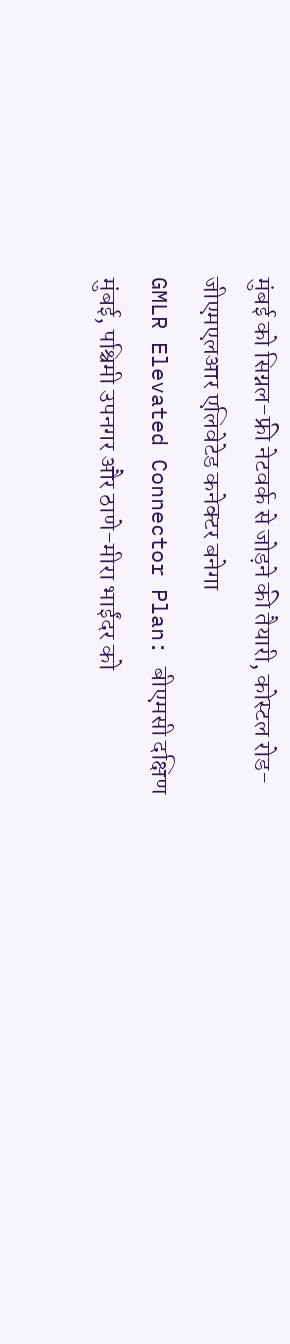मुंबई को सिग्नल-फ्री नेटवर्क से जोड़ने की तैयारी, कोस्टल रोड-जीएमएलआर एलिवेटेड कनेक्टर बनेगा
GMLR Elevated Connector Plan: बीएमसी दक्षिण मुंबई, पश्चिमी उपनगर और ठाणे-मीरा भाईंदर को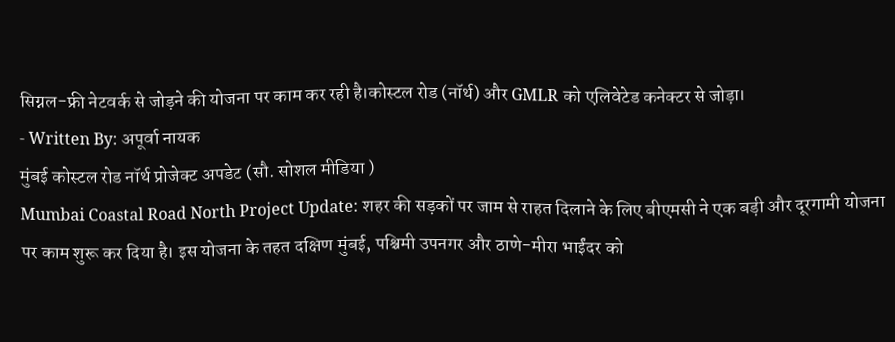सिग्नल-फ्री नेटवर्क से जोड़ने की योजना पर काम कर रही है।कोस्टल रोड (नॉर्थ) और GMLR को एलिवेटेड कनेक्टर से जोड़ा।
- Written By: अपूर्वा नायक
मुंबई कोस्टल रोड नॉर्थ प्रोजेक्ट अपडेट (सौ. सोशल मीडिया )
Mumbai Coastal Road North Project Update: शहर की सड़कों पर जाम से राहत दिलाने के लिए बीएमसी ने एक बड़ी और दूरगामी योजना पर काम शुरू कर दिया है। इस योजना के तहत दक्षिण मुंबई, पश्चिमी उपनगर और ठाणे-मीरा भाईंदर को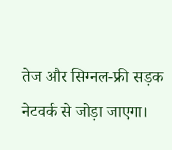तेज और सिग्नल-फ्री सड़क नेटवर्क से जोड़ा जाएगा।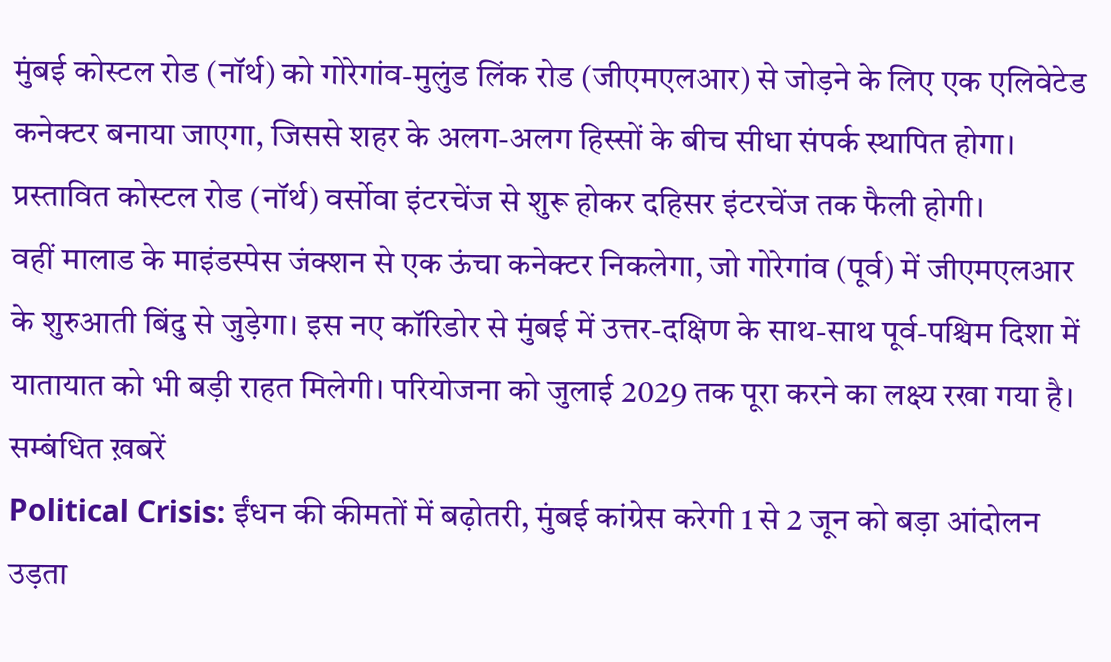मुंबई कोस्टल रोड (नॉर्थ) को गोरेगांव-मुलुंड लिंक रोड (जीएमएलआर) से जोड़ने के लिए एक एलिवेटेड कनेक्टर बनाया जाएगा, जिससे शहर के अलग-अलग हिस्सों के बीच सीधा संपर्क स्थापित होगा। प्रस्तावित कोस्टल रोड (नॉर्थ) वर्सोवा इंटरचेंज से शुरू होकर दहिसर इंटरचेंज तक फैली होगी।
वहीं मालाड के माइंडस्पेस जंक्शन से एक ऊंचा कनेक्टर निकलेगा, जो गोरेगांव (पूर्व) में जीएमएलआर के शुरुआती बिंदु से जुड़ेगा। इस नए कॉरिडोर से मुंबई में उत्तर-दक्षिण के साथ-साथ पूर्व-पश्चिम दिशा में यातायात को भी बड़ी राहत मिलेगी। परियोजना को जुलाई 2029 तक पूरा करने का लक्ष्य रखा गया है।
सम्बंधित ख़बरें
Political Crisis: ईंधन की कीमतों में बढ़ोतरी, मुंबई कांग्रेस करेगी 1 से 2 जून को बड़ा आंदोलन
उड़ता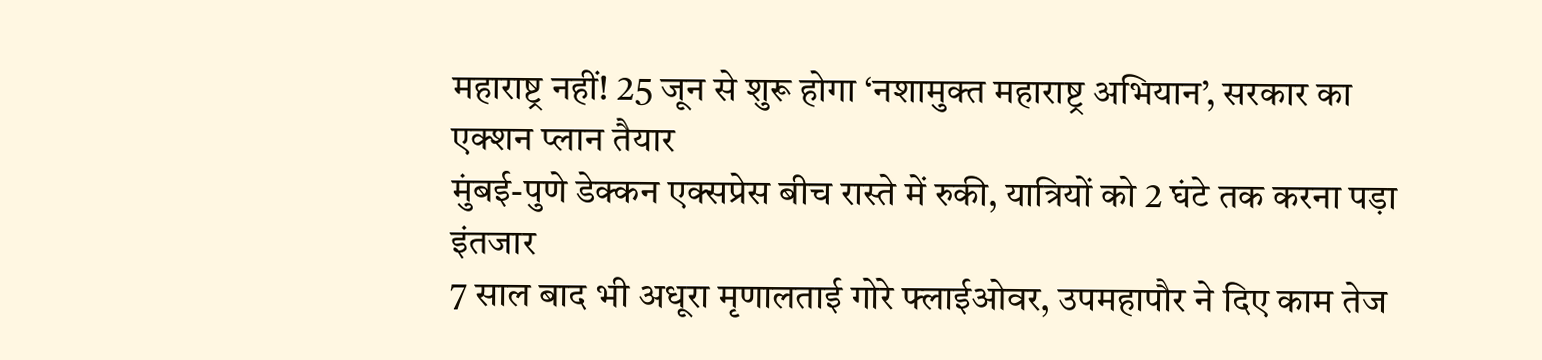महाराष्ट्र नहीं! 25 जून से शुरू होगा ‘नशामुक्त महाराष्ट्र अभियान’, सरकार का एक्शन प्लान तैयार
मुंबई-पुणे डेक्कन एक्सप्रेस बीच रास्ते में रुकी, यात्रियों को 2 घंटे तक करना पड़ा इंतजार
7 साल बाद भी अधूरा मृणालताई गोरे फ्लाईओवर, उपमहापौर ने दिए काम तेज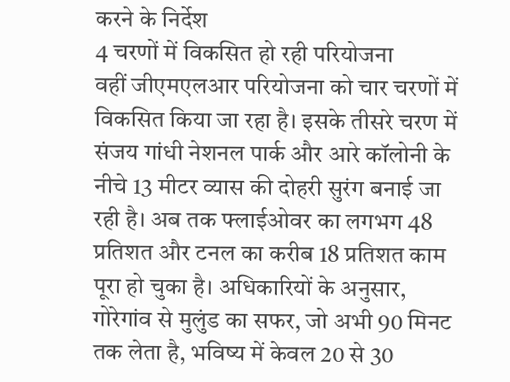करने के निर्देश
4 चरणों में विकसित हो रही परियोजना
वहीं जीएमएलआर परियोजना को चार चरणों में विकसित किया जा रहा है। इसके तीसरे चरण में संजय गांधी नेशनल पार्क और आरे कॉलोनी के नीचे 13 मीटर व्यास की दोहरी सुरंग बनाई जा रही है। अब तक फ्लाईओवर का लगभग 48 प्रतिशत और टनल का करीब 18 प्रतिशत काम पूरा हो चुका है। अधिकारियों के अनुसार, गोरेगांव से मुलुंड का सफर, जो अभी 90 मिनट तक लेता है, भविष्य में केवल 20 से 30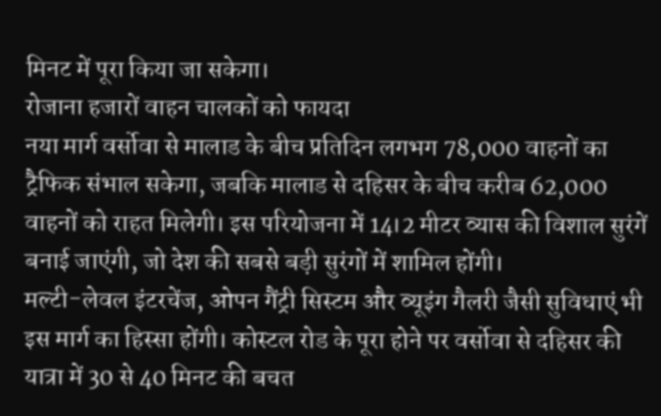मिनट में पूरा किया जा सकेगा।
रोजाना हजारों वाहन चालकों को फायदा
नया मार्ग वर्सोवा से मालाड के बीच प्रतिदिन लगभग 78,000 वाहनों का ट्रैफिक संभाल सकेगा, जबकि मालाड से दहिसर के बीच करीब 62,000 वाहनों को राहत मिलेगी। इस परियोजना में 14।2 मीटर व्यास की विशाल सुरंगें बनाई जाएंगी, जो देश की सबसे बड़ी सुरंगों में शामिल होंगी।
मल्टी-लेवल इंटरचेंज, ओपन गैंट्री सिस्टम और व्यूइंग गैलरी जैसी सुविधाएं भी इस मार्ग का हिस्सा होंगी। कोस्टल रोड के पूरा होने पर वर्सोवा से दहिसर की यात्रा में 30 से 40 मिनट की बचत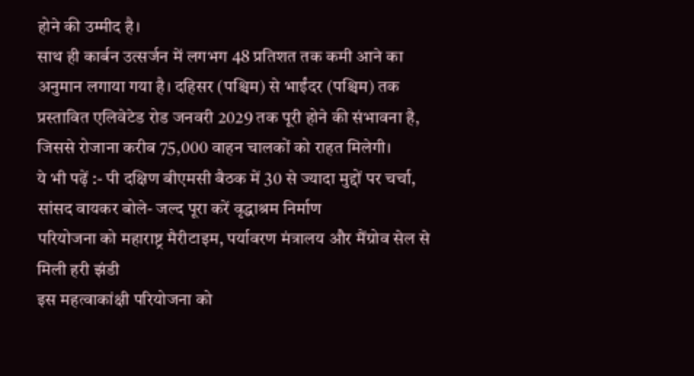होने की उम्मीद है।
साथ ही कार्बन उत्सर्जन में लगभग 48 प्रतिशत तक कमी आने का अनुमान लगाया गया है। दहिसर (पश्चिम) से भाईंदर (पश्चिम) तक प्रस्तावित एलिवेटेड रोड जनवरी 2029 तक पूरी होने की संभावना है, जिससे रोजाना करीब 75,000 वाहन चालकों को राहत मिलेगी।
ये भी पढ़ें :- पी दक्षिण बीएमसी बैठक में 30 से ज्यादा मुद्दों पर चर्चा, सांसद वायकर बोले- जल्द पूरा करें वृद्धाश्रम निर्माण
परियोजना को महाराष्ट्र मैरीटाइम, पर्यावरण मंत्रालय और मैंग्रोव सेल से मिली हरी झंडी
इस महत्वाकांक्षी परियोजना को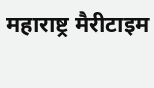महाराष्ट्र मैरीटाइम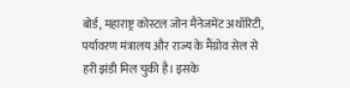बोर्ड, महाराष्ट्र कोस्टल जोन मैनेजमेंट अथॉरिटी, पर्यावरण मंत्रालय और राज्य के मैंग्रोव सेल से हरी झंडी मिल चुकी है। इसके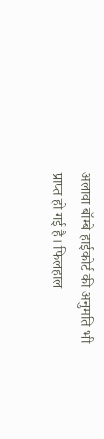अलावा बॉम्बे हाईकोर्ट की अनुमति भी प्राप्त हो गई है। फिलहाल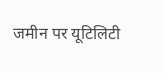जमीन पर यूटिलिटी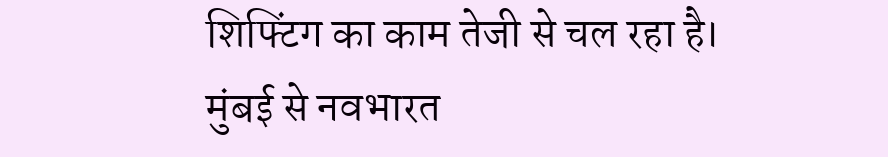शिफ्टिंग का काम तेजी से चल रहा है।
मुंबई से नवभारत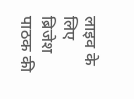लाइव के लिए ब्रिजेश पाठक की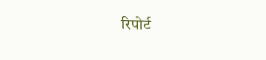रिपोर्ट